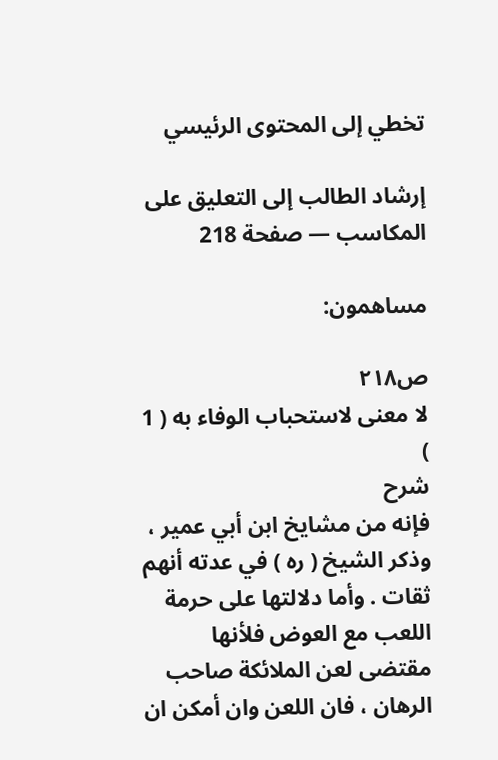تخطي إلى المحتوى الرئيسي

إرشاد الطالب إلى التعليق على المكاسب — صفحة 218

مساهمون:

ص٢١٨
لا معنى لاستحباب الوفاء به ( 1 )
شرح
فإنه من مشايخ ابن أبي عمير ، وذكر الشيخ ( ره ) في عدته أنهم ثقات . وأما دلالتها على حرمة اللعب مع العوض فلأنها مقتضى لعن الملائكة صاحب الرهان ، فان اللعن وان أمكن ان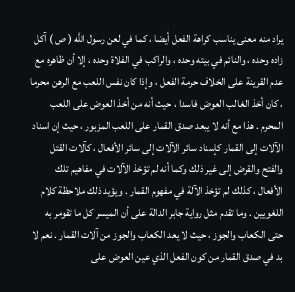يراد منه معنى يناسب كراهة الفعل أيضا ، كما في لعن رسول اللَّه ( ص ) آكل زاده وحده ، والنائم في بيته وحده ، والراكب في الفلاة وحده ، إلا أن ظاهره مع عدم القرينة على الخلاف حرمة الفعل ، وإذا كان نفس اللعب مع الرهن محرما ، كان أخذ الغالب العوض فاسدا ، حيث أنه من أخذ العوض على اللعب المحرم . هذا مع أنه لا يبعد صدق القمار على اللعب المزبور ، حيث إن اسناد الآلات إلى القمار كإسناد سائر الآلات إلى سائر الأفعال ، كآلات القتل والفتح والقرض إلى غير ذلك وكما أنه لم تؤخذ الآلات في مفاهيم تلك الأفعال ، كذلك لم تؤخذ الآلة في مفهوم القمار . ويؤيد ذلك ملاحظة كلام اللغويين . وما تقدم مثل رواية جابر الدالة على أن الميسر كل ما تقومر به حتى الكعاب والجوز ، حيث لا يعد الكعاب والجوز من آلات القمار . نعم لا بد في صدق القمار من كون الفعل الذي عين العوض على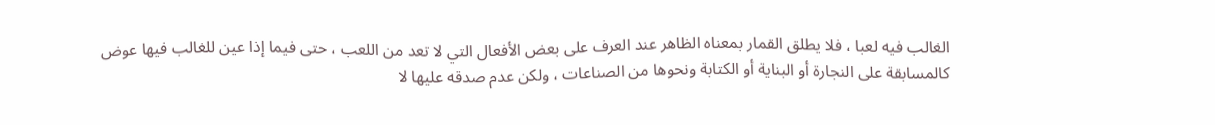الغالب فيه لعبا ، فلا يطلق القمار بمعناه الظاهر عند العرف على بعض الأفعال التي لا تعد من اللعب ، حتى فيما إذا عين للغالب فيها عوض كالمسابقة على النجارة أو البناية أو الكتابة ونحوها من الصناعات ، ولكن عدم صدقه عليها لا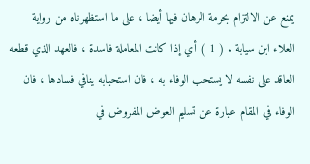يمنع عن الالتزام بحرمة الرهان فيها أيضا ، على ما استظهرناه من رواية العلاء ابن سيابة . ( 1 ) أي إذا كانت المعاملة فاسدة ، فالعهد الذي قطعه العاقد على نفسه لا يستحب الوفاء به ، فان استحبابه ينافي فسادها ، فان الوفاء في المقام عبارة عن تسليم العوض المفروض في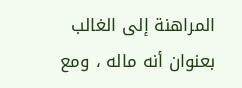المراهنة إلى الغالب بعنوان أنه ماله ، ومع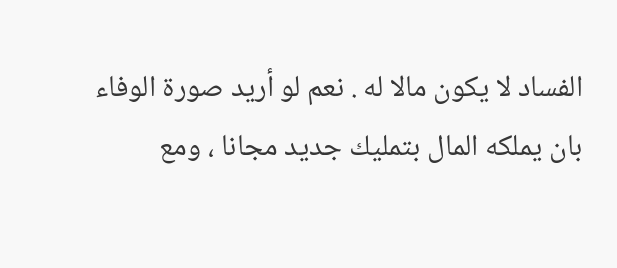الفساد لا يكون مالا له . نعم لو أريد صورة الوفاء بان يملكه المال بتمليك جديد مجانا ، ومع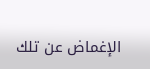الإغماض عن تلك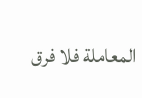المعاملة فلا فرق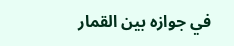في جوازه بين القمار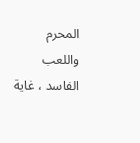المحرم واللعب الفاسد ، غاية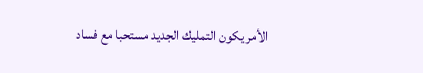الأمر يكون التمليك الجديد مستحبا مع فساد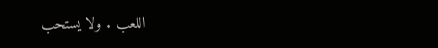اللعب . ولا يستحب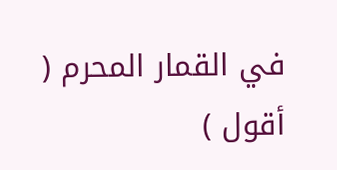في القمار المحرم ( أقول )